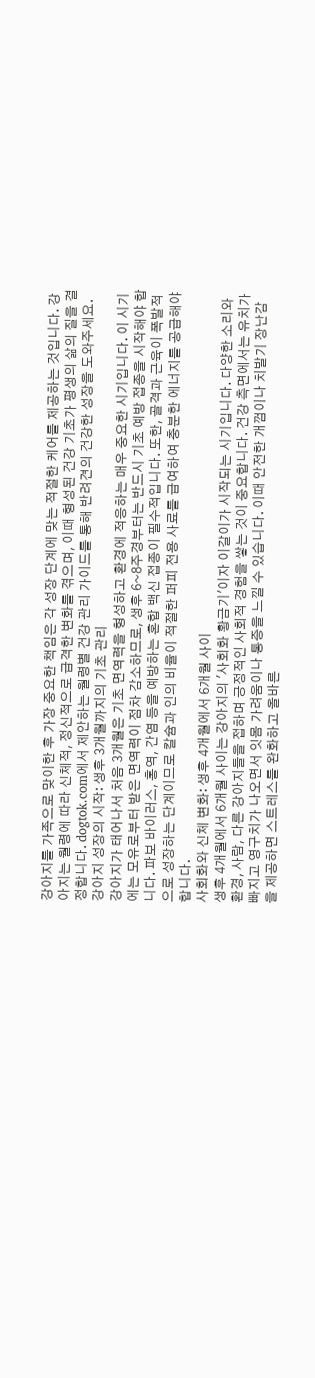강아지를 가족으로 맞이한 후 가장 중요한 책임은 각 성장 단계에 맞는 적절한 케어를 제공하는 것입니다. 강아지는 월령에 따라 신체적, 정신적으로 급격한 변화를 겪으며, 이때 형성된 건강 기초가 평생의 삶의 질을 결정합니다. dogtok.com에서 제안하는 월령별 건강 관리 가이드를 통해 반려견의 건강한 성장을 도와주세요.
강아지 성장의 시작: 생후 3개월까지의 기초 관리
강아지가 태어나서 처음 3개월은 기초 면역력을 형성하고 환경에 적응하는 매우 중요한 시기입니다. 이 시기에는 모유로부터 받은 면역력이 점차 감소하므로, 생후 6~8주경부터는 반드시 기초 예방 접종을 시작해야 합니다. 파보 바이러스, 홍역, 간염 등을 예방하는 혼합 백신 접종이 필수적입니다. 또한, 골격과 근육이 폭발적으로 성장하는 단계이므로 칼슘과 인의 비율이 적절한 퍼피 전용 사료를 급여하여 충분한 에너지를 공급해야 합니다.
사회화와 신체 변화: 생후 4개월에서 6개월 사이
생후 4개월에서 6개월 사이는 강아지의 '사회화 황금기'이자 이갈이가 시작되는 시기입니다. 다양한 소리와 환경, 사람, 다른 강아지들을 접하며 긍정적인 사회적 경험을 쌓는 것이 중요합니다. 건강 측면에서는 유치가 빠지고 영구치가 나오면서 잇몸 가려움이나 통증을 느낄 수 있습니다. 이때 안전한 개껌이나 치발기 장난감을 제공하면 스트레스를 완화하고 올바른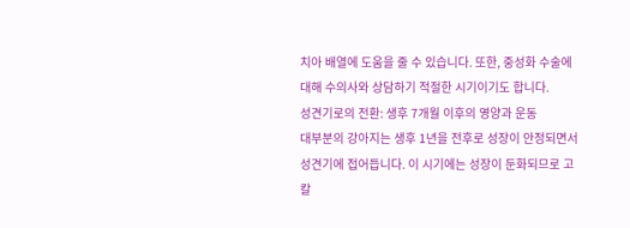치아 배열에 도움을 줄 수 있습니다. 또한, 중성화 수술에 대해 수의사와 상담하기 적절한 시기이기도 합니다.
성견기로의 전환: 생후 7개월 이후의 영양과 운동
대부분의 강아지는 생후 1년을 전후로 성장이 안정되면서 성견기에 접어듭니다. 이 시기에는 성장이 둔화되므로 고칼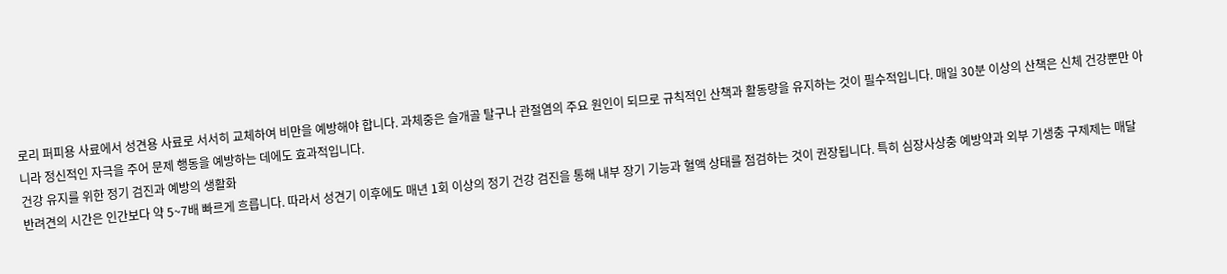로리 퍼피용 사료에서 성견용 사료로 서서히 교체하여 비만을 예방해야 합니다. 과체중은 슬개골 탈구나 관절염의 주요 원인이 되므로 규칙적인 산책과 활동량을 유지하는 것이 필수적입니다. 매일 30분 이상의 산책은 신체 건강뿐만 아니라 정신적인 자극을 주어 문제 행동을 예방하는 데에도 효과적입니다.
건강 유지를 위한 정기 검진과 예방의 생활화
반려견의 시간은 인간보다 약 5~7배 빠르게 흐릅니다. 따라서 성견기 이후에도 매년 1회 이상의 정기 건강 검진을 통해 내부 장기 기능과 혈액 상태를 점검하는 것이 권장됩니다. 특히 심장사상충 예방약과 외부 기생충 구제제는 매달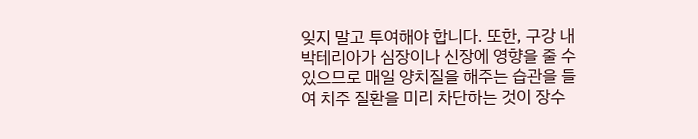잊지 말고 투여해야 합니다. 또한, 구강 내 박테리아가 심장이나 신장에 영향을 줄 수 있으므로 매일 양치질을 해주는 습관을 들여 치주 질환을 미리 차단하는 것이 장수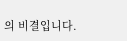의 비결입니다.